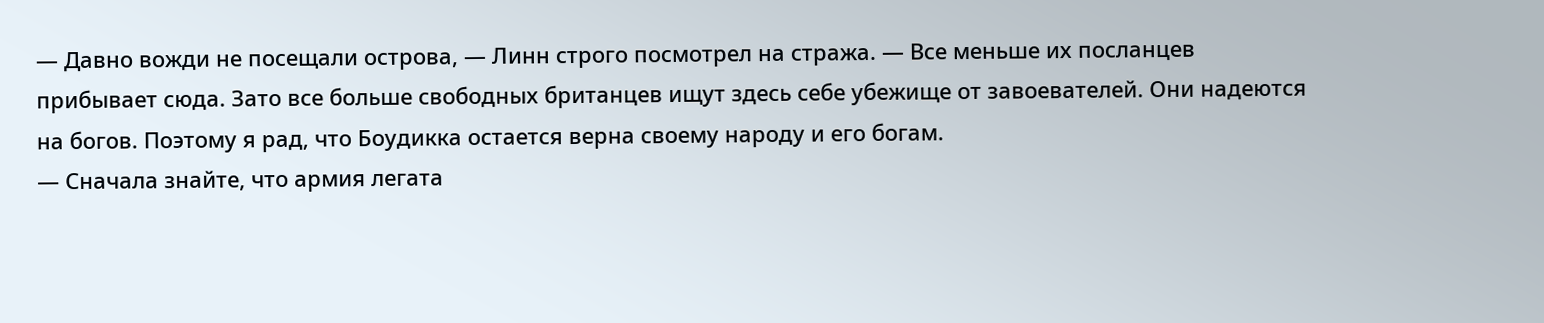— Давно вожди не посещали острова, — Линн строго посмотрел на стража. — Все меньше их посланцев прибывает сюда. Зато все больше свободных британцев ищут здесь себе убежище от завоевателей. Они надеются на богов. Поэтому я рад, что Боудикка остается верна своему народу и его богам.
— Сначала знайте, что армия легата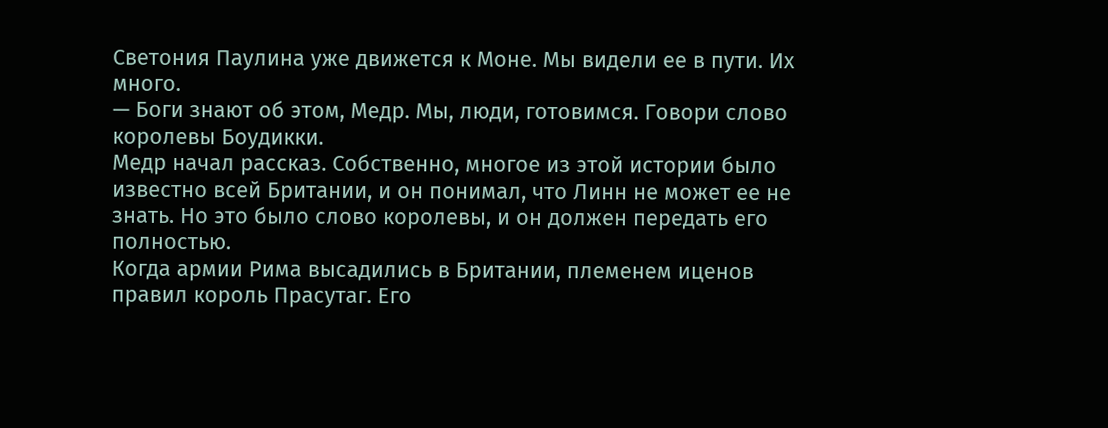Светония Паулина уже движется к Моне. Мы видели ее в пути. Их много.
— Боги знают об этом, Медр. Мы, люди, готовимся. Говори слово королевы Боудикки.
Медр начал рассказ. Собственно, многое из этой истории было известно всей Британии, и он понимал, что Линн не может ее не знать. Но это было слово королевы, и он должен передать его полностью.
Когда армии Рима высадились в Британии, племенем иценов правил король Прасутаг. Его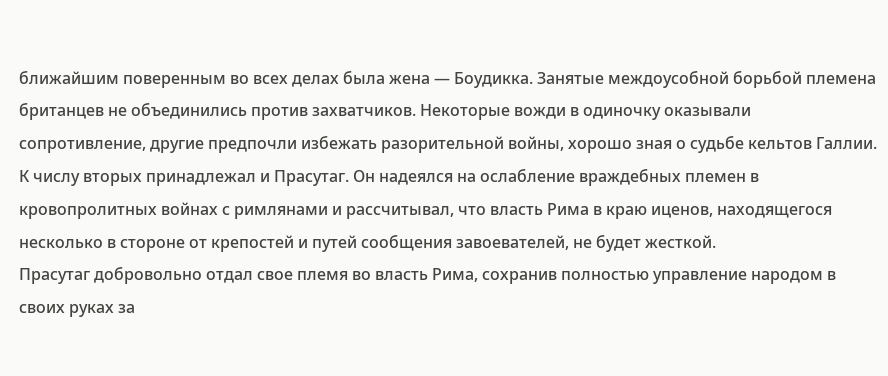ближайшим поверенным во всех делах была жена — Боудикка. Занятые междоусобной борьбой племена британцев не объединились против захватчиков. Некоторые вожди в одиночку оказывали сопротивление, другие предпочли избежать разорительной войны, хорошо зная о судьбе кельтов Галлии. К числу вторых принадлежал и Прасутаг. Он надеялся на ослабление враждебных племен в кровопролитных войнах с римлянами и рассчитывал, что власть Рима в краю иценов, находящегося несколько в стороне от крепостей и путей сообщения завоевателей, не будет жесткой.
Прасутаг добровольно отдал свое племя во власть Рима, сохранив полностью управление народом в своих руках за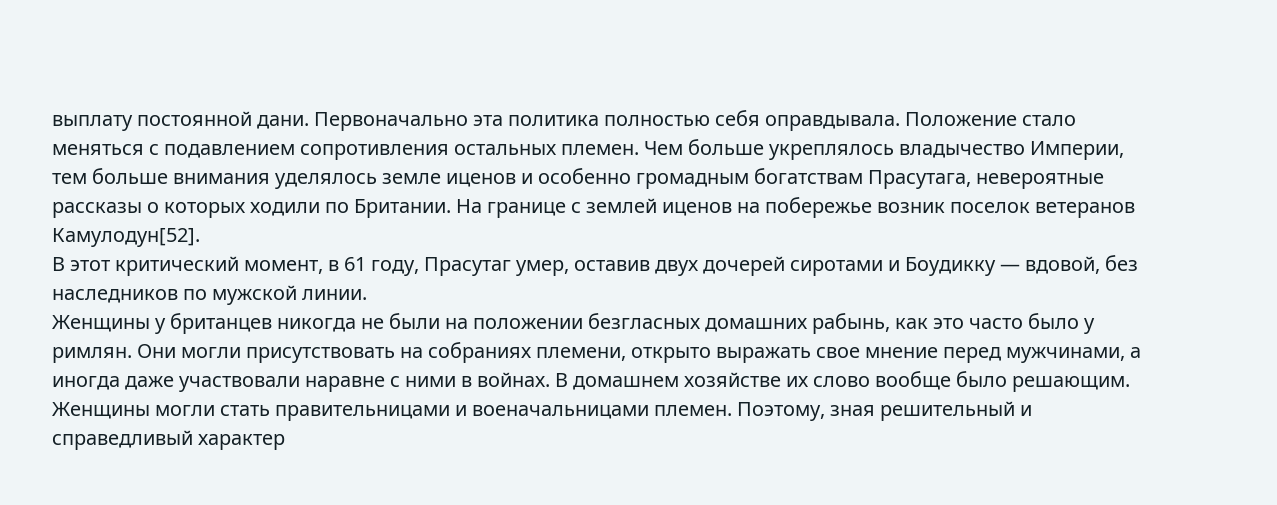выплату постоянной дани. Первоначально эта политика полностью себя оправдывала. Положение стало меняться с подавлением сопротивления остальных племен. Чем больше укреплялось владычество Империи, тем больше внимания уделялось земле иценов и особенно громадным богатствам Прасутага, невероятные рассказы о которых ходили по Британии. На границе с землей иценов на побережье возник поселок ветеранов Камулодун[52].
В этот критический момент, в 61 году, Прасутаг умер, оставив двух дочерей сиротами и Боудикку — вдовой, без наследников по мужской линии.
Женщины у британцев никогда не были на положении безгласных домашних рабынь, как это часто было у римлян. Они могли присутствовать на собраниях племени, открыто выражать свое мнение перед мужчинами, а иногда даже участвовали наравне с ними в войнах. В домашнем хозяйстве их слово вообще было решающим. Женщины могли стать правительницами и военачальницами племен. Поэтому, зная решительный и справедливый характер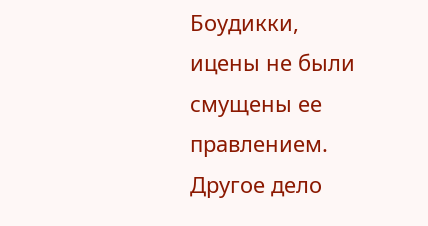Боудикки, ицены не были смущены ее правлением.
Другое дело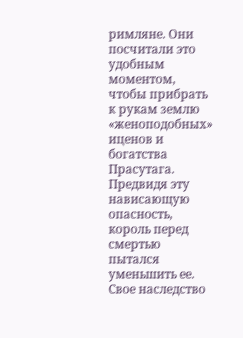римляне. Они посчитали это удобным моментом, чтобы прибрать к рукам землю «женоподобных» иценов и богатства Прасутага. Предвидя эту нависающую опасность, король перед смертью пытался уменьшить ее. Свое наследство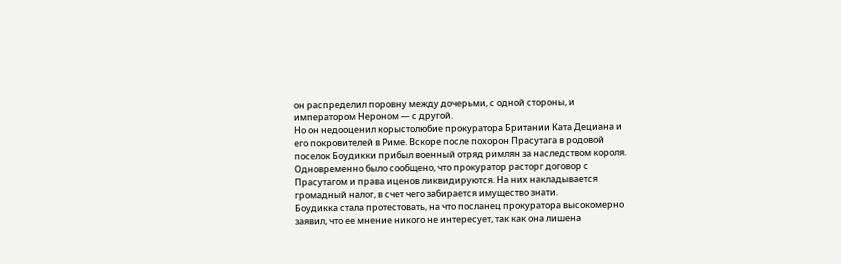он распределил поровну между дочерьми, с одной стороны, и императором Нероном — с другой.
Но он недооценил корыстолюбие прокуратора Британии Ката Дециана и его покровителей в Риме. Вскоре после похорон Прасутага в родовой поселок Боудикки прибыл военный отряд римлян за наследством короля. Одновременно было сообщено, что прокуратор расторг договор с Прасутагом и права иценов ликвидируются. На них накладывается громадный налог, в счет чего забирается имущество знати.
Боудикка стала протестовать, на что посланец прокуратора высокомерно заявил, что ее мнение никого не интересует, так как она лишена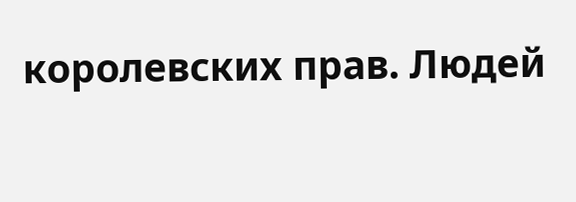королевских прав. Людей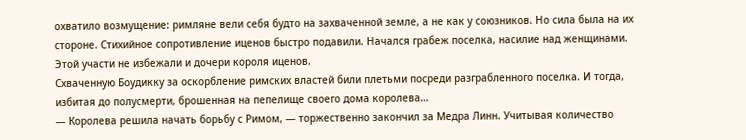охватило возмущение: римляне вели себя будто на захваченной земле, а не как у союзников. Но сила была на их стороне. Стихийное сопротивление иценов быстро подавили. Начался грабеж поселка, насилие над женщинами. Этой участи не избежали и дочери короля иценов.
Схваченную Боудикку за оскорбление римских властей били плетьми посреди разграбленного поселка. И тогда, избитая до полусмерти, брошенная на пепелище своего дома королева…
— Королева решила начать борьбу с Римом, — торжественно закончил за Медра Линн. Учитывая количество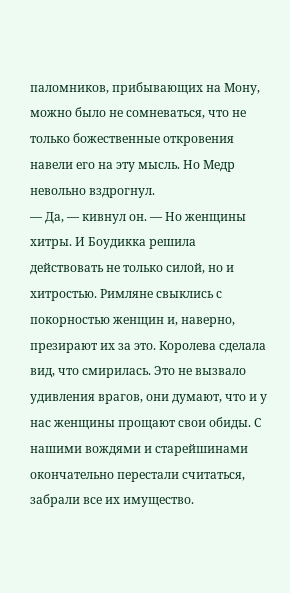паломников, прибывающих на Мону, можно было не сомневаться, что не только божественные откровения навели его на эту мысль. Но Медр невольно вздрогнул.
— Да, — кивнул он. — Но женщины хитры. И Боудикка решила действовать не только силой, но и хитростью. Римляне свыклись с покорностью женщин и, наверно, презирают их за это. Королева сделала вид, что смирилась. Это не вызвало удивления врагов, они думают, что и у нас женщины прощают свои обиды. С нашими вождями и старейшинами окончательно перестали считаться, забрали все их имущество.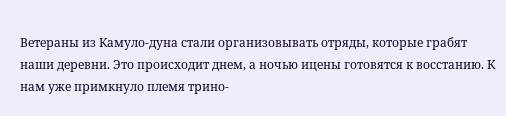Ветераны из Камуло-дуна стали организовывать отряды, которые грабят наши деревни. Это происходит днем, а ночью ицены готовятся к восстанию. К нам уже примкнуло племя трино-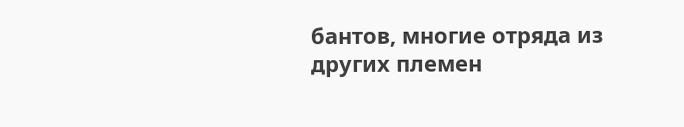бантов, многие отряда из других племен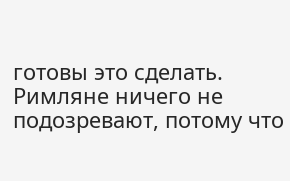готовы это сделать. Римляне ничего не подозревают, потому что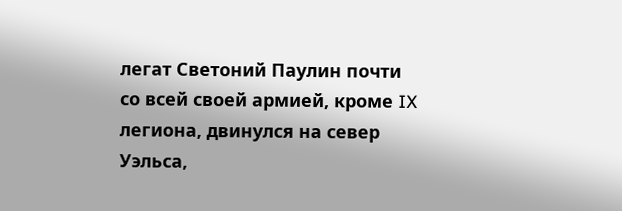легат Светоний Паулин почти со всей своей армией, кроме IX легиона, двинулся на север Уэльса,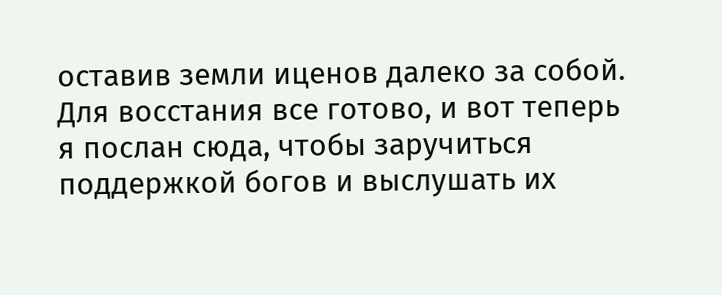оставив земли иценов далеко за собой. Для восстания все готово, и вот теперь я послан сюда, чтобы заручиться поддержкой богов и выслушать их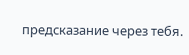предсказание через тебя.